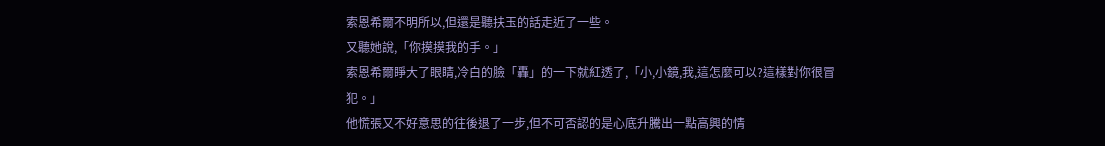索恩希爾不明所以,但還是聽扶玉的話走近了一些。
又聽她說,「你摸摸我的手。」
索恩希爾睜大了眼睛,冷白的臉「轟」的一下就紅透了,「小,小鏡,我,這怎麼可以?這樣對你很冒犯。」
他慌張又不好意思的往後退了一步,但不可否認的是心底升騰出一點高興的情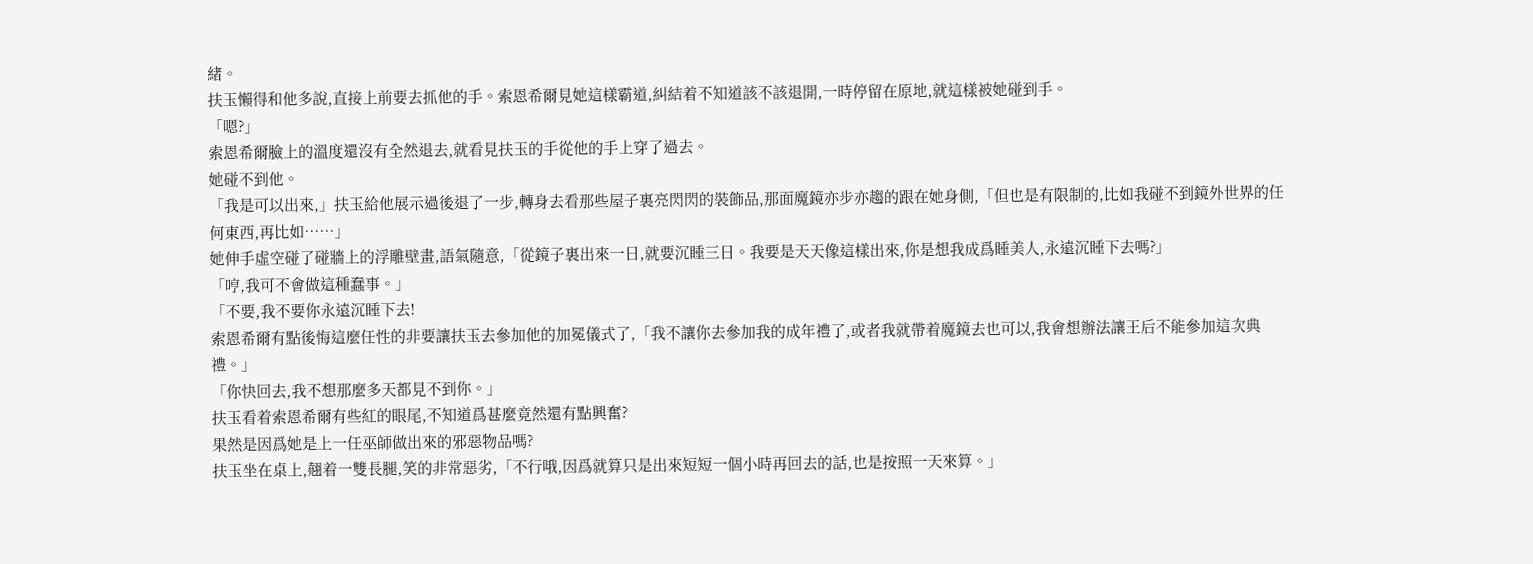緒。
扶玉懶得和他多說,直接上前要去抓他的手。索恩希爾見她這樣霸道,糾結着不知道該不該退開,一時停留在原地,就這樣被她碰到手。
「嗯?」
索恩希爾臉上的溫度還沒有全然退去,就看見扶玉的手從他的手上穿了過去。
她碰不到他。
「我是可以出來,」扶玉給他展示過後退了一步,轉身去看那些屋子裏亮閃閃的裝飾品,那面魔鏡亦步亦趨的跟在她身側,「但也是有限制的,比如我碰不到鏡外世界的任何東西,再比如……」
她伸手虛空碰了碰牆上的浮雕壁畫,語氣隨意,「從鏡子裏出來一日,就要沉睡三日。我要是天天像這樣出來,你是想我成爲睡美人,永遠沉睡下去嗎?」
「哼,我可不會做這種蠢事。」
「不要,我不要你永遠沉睡下去!
索恩希爾有點後悔這麼任性的非要讓扶玉去參加他的加冕儀式了,「我不讓你去參加我的成年禮了,或者我就帶着魔鏡去也可以,我會想辦法讓王后不能參加這次典禮。」
「你快回去,我不想那麼多天都見不到你。」
扶玉看着索恩希爾有些紅的眼尾,不知道爲甚麼竟然還有點興奮?
果然是因爲她是上一任巫師做出來的邪惡物品嗎?
扶玉坐在桌上,翹着一雙長腿,笑的非常惡劣,「不行哦,因爲就算只是出來短短一個小時再回去的話,也是按照一天來算。」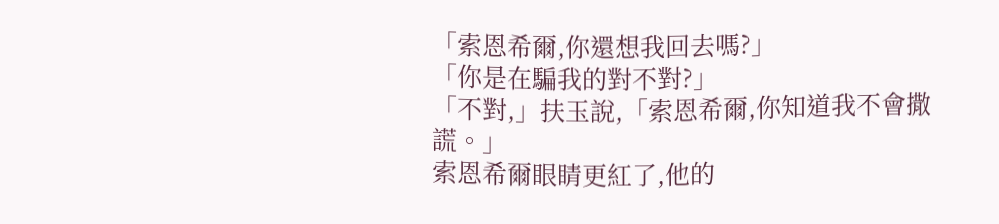「索恩希爾,你還想我回去嗎?」
「你是在騙我的對不對?」
「不對,」扶玉說,「索恩希爾,你知道我不會撒謊。」
索恩希爾眼睛更紅了,他的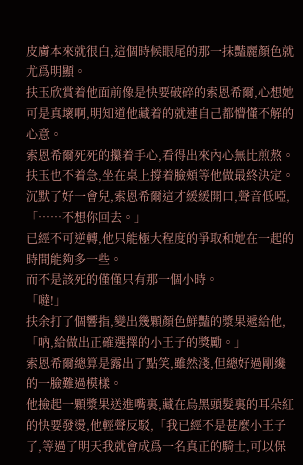皮膚本來就很白,這個時候眼尾的那一抹豔麗顏色就尤爲明顯。
扶玉欣賞着他面前像是快要破碎的索恩希爾,心想她可是真壞啊,明知道他藏着的就連自己都懵懂不解的心意。
索恩希爾死死的攥着手心,看得出來內心無比煎熬。扶玉也不着急,坐在桌上撐着臉頰等他做最終決定。
沉默了好一會兒,索恩希爾這才緩緩開口,聲音低啞,「……不想你回去。」
已經不可逆轉,他只能極大程度的爭取和她在一起的時間能夠多一些。
而不是該死的僅僅只有那一個小時。
「噠!」
扶余打了個響指,變出幾顆顏色鮮豔的漿果遞給他,「吶,給做出正確選擇的小王子的獎勵。」
索恩希爾總算是露出了點笑,雖然淺,但總好過剛纔的一臉難過模樣。
他撿起一顆漿果送進嘴裏,藏在烏黑頭髮裏的耳朵紅的快要發燙,他輕聲反駁,「我已經不是甚麼小王子了,等過了明天我就會成爲一名真正的騎士,可以保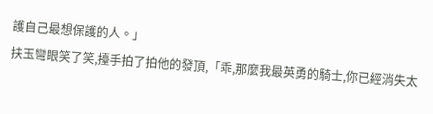護自己最想保護的人。」
扶玉彎眼笑了笑,擡手拍了拍他的發頂,「乖,那麼我最英勇的騎士,你已經消失太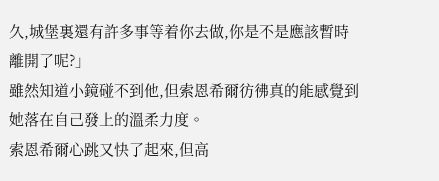久,城堡裏還有許多事等着你去做,你是不是應該暫時離開了呢?」
雖然知道小鏡碰不到他,但索恩希爾彷彿真的能感覺到她落在自己發上的溫柔力度。
索恩希爾心跳又快了起來,但高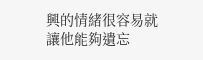興的情緒很容易就讓他能夠遺忘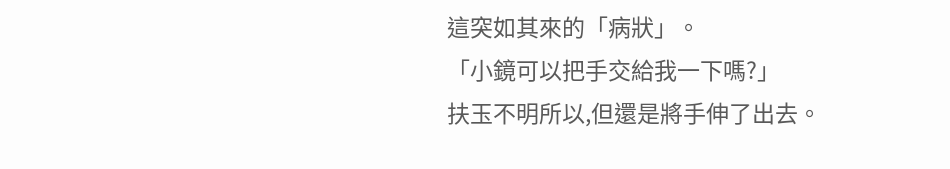這突如其來的「病狀」。
「小鏡可以把手交給我一下嗎?」
扶玉不明所以,但還是將手伸了出去。